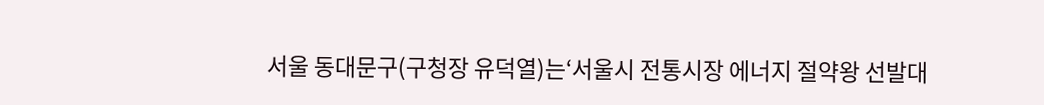서울 동대문구(구청장 유덕열)는‘서울시 전통시장 에너지 절약왕 선발대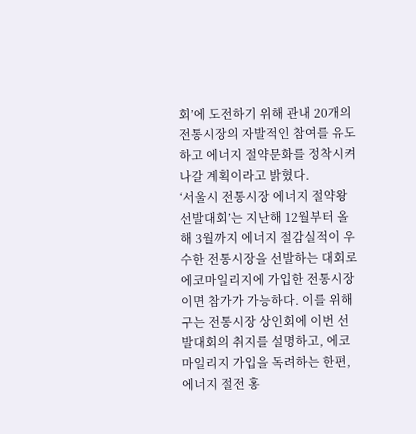회’에 도전하기 위해 관내 20개의 전통시장의 자발적인 참여를 유도하고 에너지 절약문화를 정착시켜 나갈 계획이라고 밝혔다.
‘서울시 전통시장 에너지 절약왕 선발대회’는 지난해 12월부터 올해 3월까지 에너지 절감실적이 우수한 전통시장을 선발하는 대회로 에코마일리지에 가입한 전통시장이면 참가가 가능하다. 이를 위해 구는 전통시장 상인회에 이번 선발대회의 취지를 설명하고, 에코마일리지 가입을 독려하는 한편, 에너지 절전 홍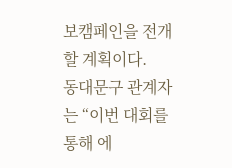보캠페인을 전개할 계획이다.
동대문구 관계자는 “이번 대회를 통해 에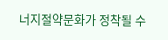너지절약문화가 정착될 수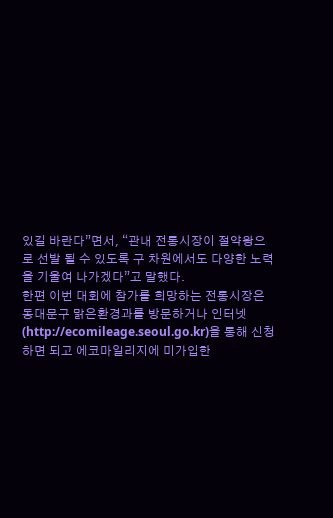있길 바란다”면서, “관내 전통시장이 절약왕으로 선발 될 수 있도록 구 차원에서도 다양한 노력을 기울여 나가겠다”고 말했다.
한편 이번 대회에 참가를 희망하는 전통시장은 동대문구 맑은환경과를 방문하거나 인터넷(http://ecomileage.seoul.go.kr)을 통해 신청하면 되고 에코마일리지에 미가입한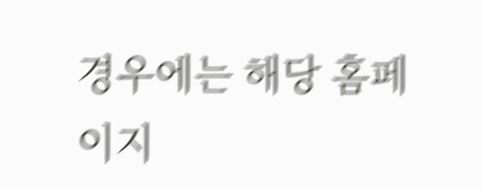경우에는 해당 홈페이지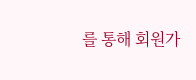를 통해 회원가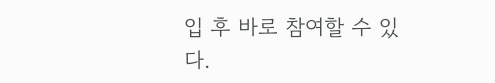입 후 바로 참여할 수 있다.